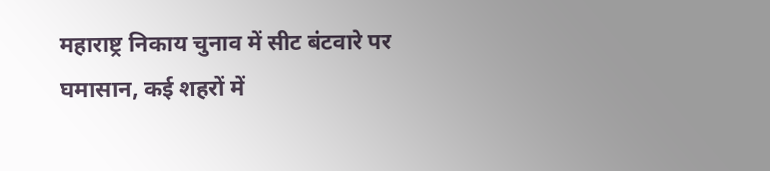महाराष्ट्र निकाय चुनाव में सीट बंटवारे पर घमासान, कई शहरों में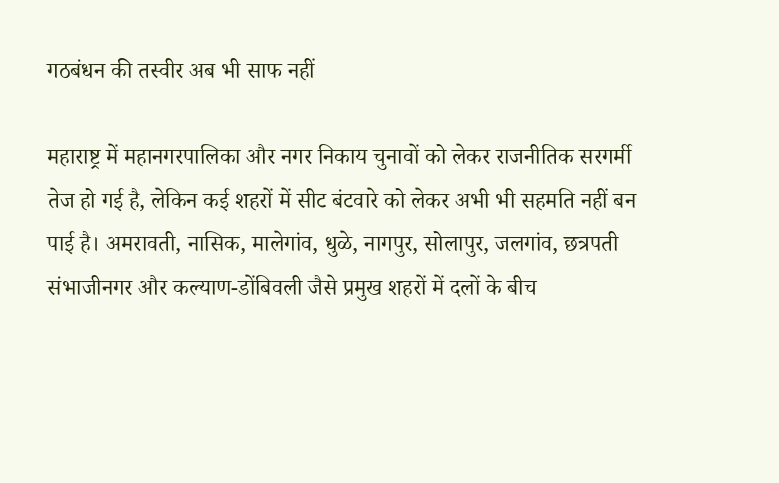गठबंधन की तस्वीर अब भी साफ नहीं

महाराष्ट्र में महानगरपालिका और नगर निकाय चुनावों को लेकर राजनीतिक सरगर्मी तेज हो गई है, लेकिन कई शहरों में सीट बंटवारे को लेकर अभी भी सहमति नहीं बन पाई है। अमरावती, नासिक, मालेगांव, धुळे, नागपुर, सोलापुर, जलगांव, छत्रपती संभाजीनगर और कल्याण-डोंबिवली जैसे प्रमुख शहरों में दलों के बीच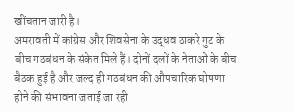खींचतान जारी है।
अमरावती में कांग्रेस और शिवसेना के उद्धव ठाकरे गुट के बीच गठबंधन के संकेत मिले हैं। दोनों दलों के नेताओं के बीच बैठक हुई है और जल्द ही गठबंधन की औपचारिक घोषणा होने की संभावना जताई जा रही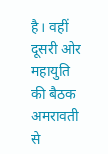है। वहीं दूसरी ओर महायुति की बैठक अमरावती से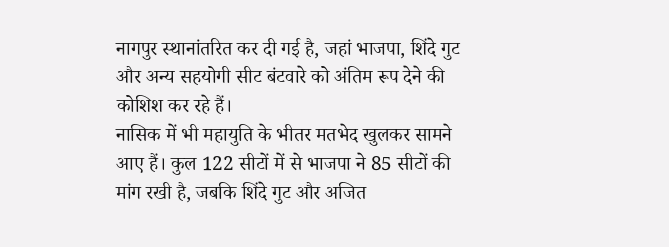नागपुर स्थानांतरित कर दी गई है, जहां भाजपा, शिंदे गुट और अन्य सहयोगी सीट बंटवारे को अंतिम रूप देने की कोशिश कर रहे हैं।
नासिक में भी महायुति के भीतर मतभेद खुलकर सामने आए हैं। कुल 122 सीटों में से भाजपा ने 85 सीटों की मांग रखी है, जबकि शिंदे गुट और अजित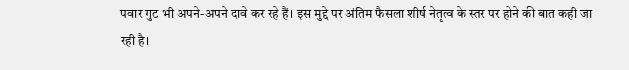पवार गुट भी अपने-अपने दावे कर रहे हैं। इस मुद्दे पर अंतिम फैसला शीर्ष नेतृत्व के स्तर पर होने की बात कही जा रही है।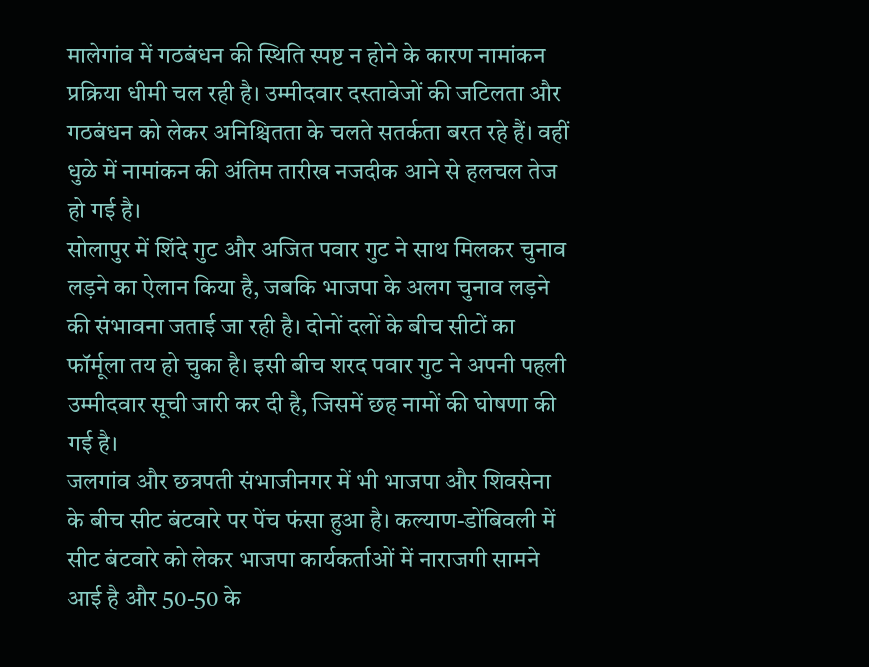मालेगांव में गठबंधन की स्थिति स्पष्ट न होने के कारण नामांकन प्रक्रिया धीमी चल रही है। उम्मीदवार दस्तावेजों की जटिलता और गठबंधन को लेकर अनिश्चितता के चलते सतर्कता बरत रहे हैं। वहीं धुळे में नामांकन की अंतिम तारीख नजदीक आने से हलचल तेज हो गई है।
सोलापुर में शिंदे गुट और अजित पवार गुट ने साथ मिलकर चुनाव लड़ने का ऐलान किया है, जबकि भाजपा के अलग चुनाव लड़ने की संभावना जताई जा रही है। दोनों दलों के बीच सीटों का फॉर्मूला तय हो चुका है। इसी बीच शरद पवार गुट ने अपनी पहली उम्मीदवार सूची जारी कर दी है, जिसमें छह नामों की घोषणा की गई है।
जलगांव और छत्रपती संभाजीनगर में भी भाजपा और शिवसेना के बीच सीट बंटवारे पर पेंच फंसा हुआ है। कल्याण-डोंबिवली में सीट बंटवारे को लेकर भाजपा कार्यकर्ताओं में नाराजगी सामने आई है और 50-50 के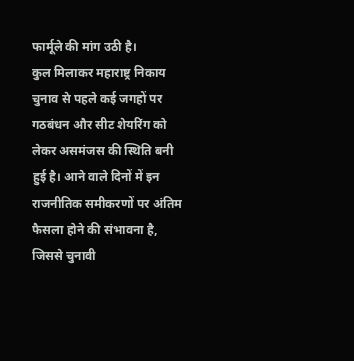फार्मूले की मांग उठी है।
कुल मिलाकर महाराष्ट्र निकाय चुनाव से पहले कई जगहों पर गठबंधन और सीट शेयरिंग को लेकर असमंजस की स्थिति बनी हुई है। आने वाले दिनों में इन राजनीतिक समीकरणों पर अंतिम फैसला होने की संभावना है, जिससे चुनावी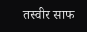तस्वीर साफ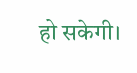हो सकेगी।